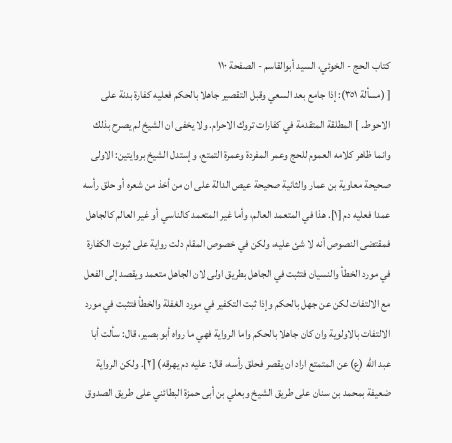كتاب الحج - الخوئي، السيد أبوالقاسم - الصفحة ١١٠
[ (مسألة ٣٥١): إذا جامع بعد السعي وقبل التقصير جاهلا بالحكم فعليه كفارة بدنة على الاحوط. ] المطلقة المتقدمة في كفارات تروك الاحرام. ولا يخفى ان الشيخ لم يصرح بذلك وانما ظاهر كلامه العموم للحج وعمر المفردة وعمرة التمتع، وإستدل الشيخ بروايتين: الاولى صحيحة معاوية بن عمار والثانية صحيحة عيص الدالة على ان من أخذ من شعره أو حلق رأسه عمدا فعليه دم [١]. هذا في المتعمد العالم، وأما غير المتعمد كالناسي أو غير العالم كالجاهل فمقتضى النصوص أنه لا شئ عليه، ولكن في خصوص المقام دلت رواية على ثبوت الكفارة في مورد الخطأ والنسيان فتثبت في الجاهل بطريق اولى لان الجاهل متعمد ويقصد إلى الفعل مع الالتفات لكن عن جهل بالحكم وإذا ثبت التكفير في مورد الغفلة والخطأ فتثبت في مورد الالتفات بالاولوية وان كان جاهلا بالحكم واما الرواية فهي ما رواه أبو بصير، قال: سألت أبا عبد الله (ع) عن المتمتع اراد ان يقصر فحلق رأسه، قال: عليه دم يهرقه) [٢]. ولكن الرواية ضعيفة بمحمد بن سنان على طريق الشيخ وبعلي بن أبى حمزة البطائني على طريق الصدوق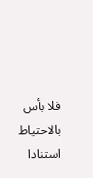فلا بأس بالاحتياط استنادا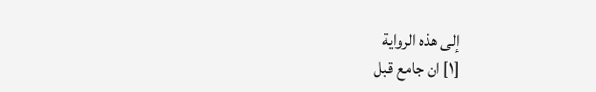إلى هذه الرواية
[١] ان جامع قبل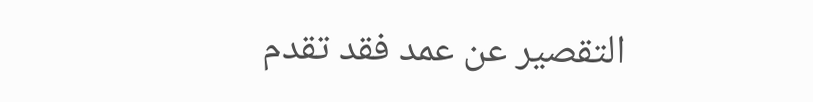التقصير عن عمد فقد تقدم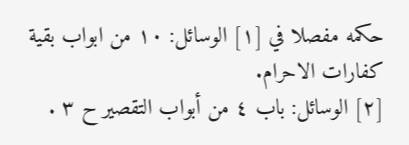حكمه مفصلا في [١] الوسائل: ١٠ من ابواب بقية كفارات الاحرام.
[٢] الوسائل: باب ٤ من أبواب التقصير ح ٣ .